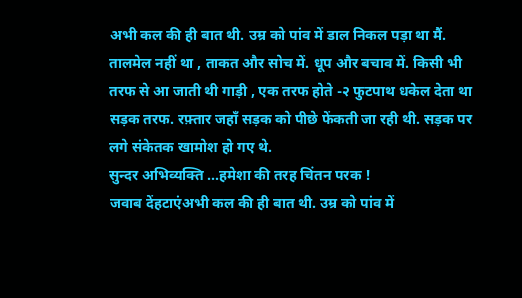अभी कल की ही बात थी. उम्र को पांव में डाल निकल पड़ा था मैं. तालमेल नहीं था , ताकत और सोच में. धूप और बचाव में. किसी भी तरफ से आ जाती थी गाड़ी , एक तरफ होते -२ फुटपाथ धकेल देता था सड़क तरफ. रफ़्तार जहाँ सड़क को पीछे फेंकती जा रही थी. सड़क पर लगे संकेतक खामोश हो गए थे.
सुन्दर अभिव्यक्ति ...हमेशा की तरह चिंतन परक !
जवाब देंहटाएंअभी कल की ही बात थी. उम्र को पांव में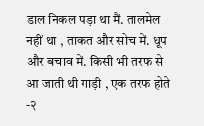डाल निकल पड़ा था मैं. तालमेल नहीं था , ताकत और सोच में. धूप और बचाव में. किसी भी तरफ से आ जाती थी गाड़ी , एक तरफ होते -२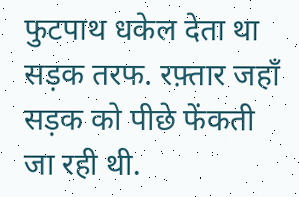फुटपाथ धकेल देता था सड़क तरफ. रफ़्तार जहाँ सड़क को पीछे फेंकती जा रही थी.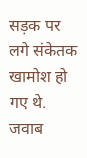सड़क पर लगे संकेतक खामोश हो गए थे.
जवाब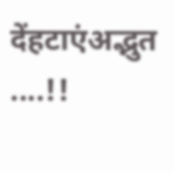देंहटाएंअद्भुत ....!!